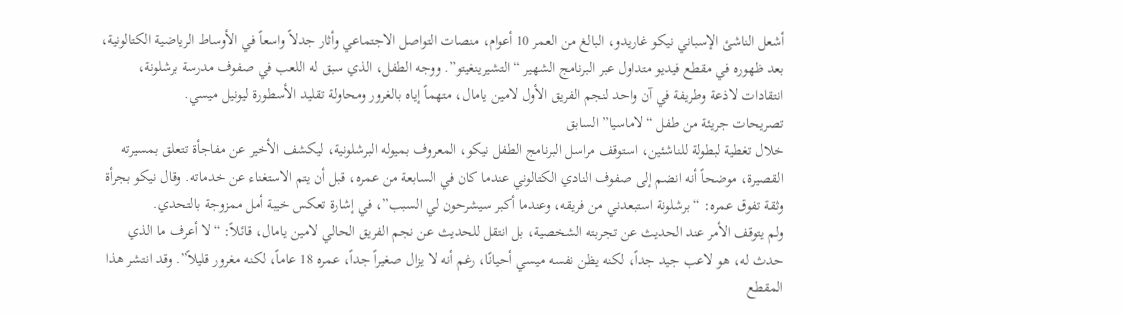أشعل الناشئ الإسباني نيكو غاريدو، البالغ من العمر 10 أعوام، منصات التواصل الاجتماعي وأثار جدلاً واسعاً في الأوساط الرياضية الكتالونية، بعد ظهوره في مقطع فيديو متداول عبر البرنامج الشهير “التشيرينغيتو”. ووجه الطفل، الذي سبق له اللعب في صفوف مدرسة برشلونة، انتقادات لاذعة وطريفة في آن واحد لنجم الفريق الأول لامين يامال، متهماً إياه بالغرور ومحاولة تقليد الأسطورة ليونيل ميسي.
تصريحات جريئة من طفل “لاماسيا” السابق
خلال تغطية لبطولة للناشئين، استوقف مراسل البرنامج الطفل نيكو، المعروف بميوله البرشلونية، ليكشف الأخير عن مفاجأة تتعلق بمسيرته القصيرة، موضحاً أنه انضم إلى صفوف النادي الكتالوني عندما كان في السابعة من عمره، قبل أن يتم الاستغناء عن خدماته. وقال نيكو بجرأة وثقة تفوق عمره: “برشلونة استبعدني من فريقه، وعندما أكبر سيشرحون لي السبب”، في إشارة تعكس خيبة أمل ممزوجة بالتحدي.
ولم يتوقف الأمر عند الحديث عن تجربته الشخصية، بل انتقل للحديث عن نجم الفريق الحالي لامين يامال، قائلاً: “لا أعرف ما الذي حدث له، هو لاعب جيد جداً، لكنه يظن نفسه ميسي أحيانًا، رغم أنه لا يزال صغيراً جداً، عمره 18 عاماً، لكنه مغرور قليلاً”. وقد انتشر هذا المقطع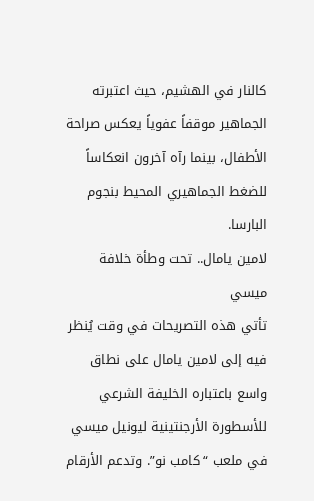كالنار في الهشيم، حيث اعتبرته الجماهير موقفاً عفوياً يعكس صراحة الأطفال، بينما رآه آخرون انعكاساً للضغط الجماهيري المحيط بنجوم البارسا.
لامين يامال.. تحت وطأة خلافة ميسي
تأتي هذه التصريحات في وقت يُنظر فيه إلى لامين يامال على نطاق واسع باعتباره الخليفة الشرعي للأسطورة الأرجنتينية ليونيل ميسي في ملعب “كامب نو”. وتدعم الأرقام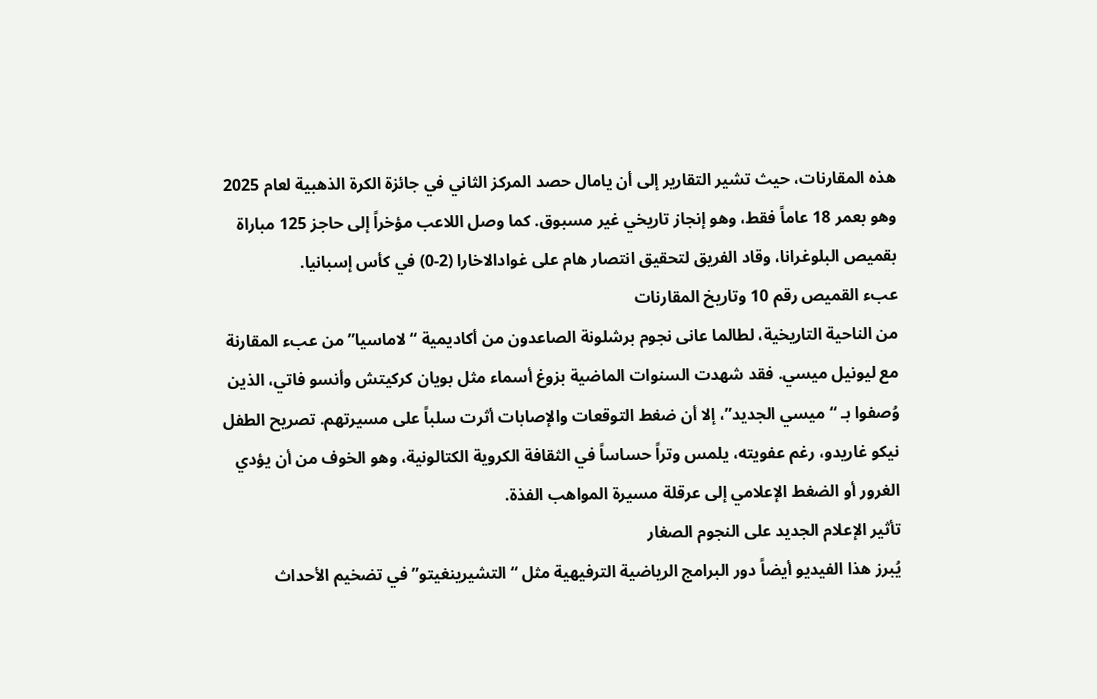هذه المقارنات، حيث تشير التقارير إلى أن يامال حصد المركز الثاني في جائزة الكرة الذهبية لعام 2025 وهو بعمر 18 عاماً فقط، وهو إنجاز تاريخي غير مسبوق. كما وصل اللاعب مؤخراً إلى حاجز 125 مباراة بقميص البلوغرانا، وقاد الفريق لتحقيق انتصار هام على غوادالاخارا (2-0) في كأس إسبانيا.
عبء القميص رقم 10 وتاريخ المقارنات
من الناحية التاريخية، لطالما عانى نجوم برشلونة الصاعدون من أكاديمية “لاماسيا” من عبء المقارنة مع ليونيل ميسي. فقد شهدت السنوات الماضية بزوغ أسماء مثل بويان كركيتش وأنسو فاتي، الذين وُصفوا بـ “ميسي الجديد”، إلا أن ضغط التوقعات والإصابات أثرت سلباً على مسيرتهم. تصريح الطفل نيكو غاريدو، رغم عفويته، يلمس وتراً حساساً في الثقافة الكروية الكتالونية، وهو الخوف من أن يؤدي الغرور أو الضغط الإعلامي إلى عرقلة مسيرة المواهب الفذة.
تأثير الإعلام الجديد على النجوم الصغار
يُبرز هذا الفيديو أيضاً دور البرامج الرياضية الترفيهية مثل “التشيرينغيتو” في تضخيم الأحداث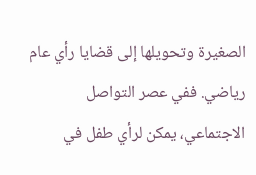الصغيرة وتحويلها إلى قضايا رأي عام رياضي. ففي عصر التواصل الاجتماعي، يمكن لرأي طفل في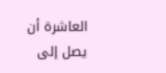العاشرة أن يصل إلى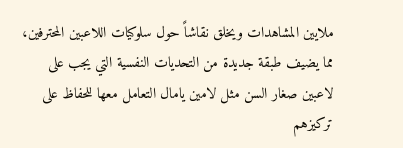ملايين المشاهدات ويخلق نقاشاً حول سلوكيات اللاعبين المحترفين، مما يضيف طبقة جديدة من التحديات النفسية التي يجب على لاعبين صغار السن مثل لامين يامال التعامل معها للحفاظ على تركيزهم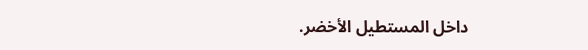داخل المستطيل الأخضر.